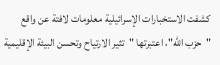كشفت الاستخبارات الإسرائيلية معلومات لافتة عن واقع "حزب الله"، اعتبرتها "تثير الارتياح وتحسن البيئة الإقليمية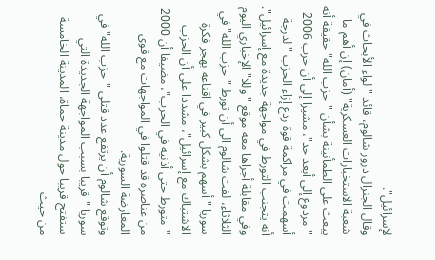لإسرائيل".
وقال الجنرال درور شالوم، قائد "لواء الأبحاث في شعبة الاستخبارات العسكرية" (أمان) إن أهم ما يبعث على الطمأنينة بشأن "حزب الله" حقيقة أنه "مردوع إلى أبعد حد"، مشيرا إلى أن حرب 2006 أسهمت في مراكمة قوة ردع إزاء الحزب "لدرجة أنه يتجنب التورط في مواجهة جديدة مع إسرائيل".
وفي مقابلة أجراها معه موقع "وللا" الإخباري اليوم الثلاثاء، لفت شالوم الى أن تورط "حزب الله" في سوريا "أسهم بشكل كبير في اقناعه بهجر فكرة الاشتباك مع إسرائيل"، مشددا على أن الحزب "متورط حتى أذنيه في الحرب"، مضيفا أن 2000 من عناصره قد قتلوا في المواجهات مع قوى المعارضة السورية.
وتوقع شالوم أن يرتفع عدد قتلى "حزب الله" في سوريا "قريبا بسبب المواجهة الجديدة التي ستفتح قريبا حول مدينة حماة، المدينة الخامسة من حيث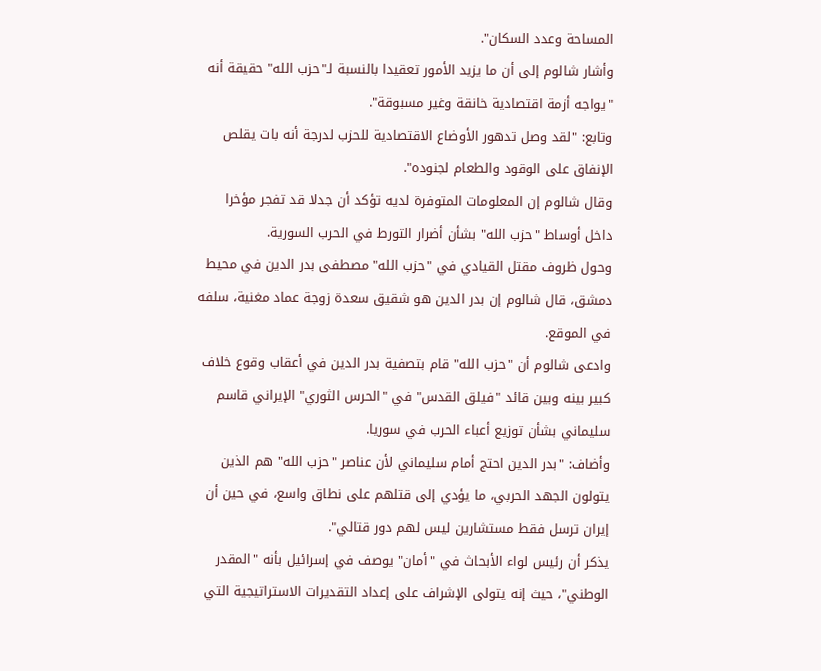المساحة وعدد السكان".
وأشار شالوم إلى أن ما يزيد الأمور تعقيدا بالنسبة لـ"حزب الله" حقيقة أنه "يواجه أزمة اقتصادية خانقة وغير مسبوقة".
وتابع: "لقد وصل تدهور الأوضاع الاقتصادية للحزب لدرجة أنه بات يقلص الإنفاق على الوقود والطعام لجنوده".
وقال شالوم إن المعلومات المتوفرة لديه تؤكد أن جدلا قد تفجر مؤخرا داخل أوساط "حزب الله" بشأن أضرار التورط في الحرب السورية.
وحول ظروف مقتل القيادي في "حزب الله" مصطفى بدر الدين في محيط دمشق، قال شالوم إن بدر الدين هو شقيق سعدة زوجة عماد مغنية، سلفه في الموقع.
وادعى شالوم أن "حزب الله" قام بتصفية بدر الدين في أعقاب وقوع خلاف كبير بينه وبين قائد "فيلق القدس" في "الحرس الثوري" الإيراني قاسم سليماني بشأن توزيع أعباء الحرب في سوريا.
وأضاف: "بدر الدين احتج أمام سليماني لأن عناصر "حزب الله" هم الذين يتولون الجهد الحربي، ما يؤدي إلى قتلهم على نطاق واسع، في حين أن إيران ترسل فقط مستشارين ليس لهم دور قتالي".
يذكر أن رئيس لواء الأبحاث في "أمان" يوصف في إسرائيل بأنه "المقدر الوطني"، حيث إنه يتولى الإشراف على إعداد التقديرات الاستراتيجية التي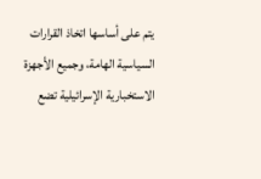يتم على أساسها اتخاذ القرارات السياسية الهامة، وجميع الأجهزة الاستخبارية الإسرائيلية تضع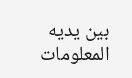بين يديه المعلومات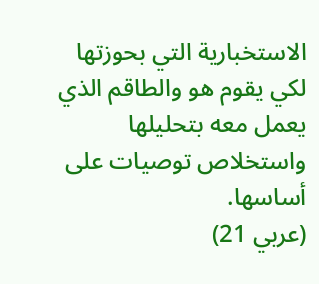الاستخبارية التي بحوزتها لكي يقوم هو والطاقم الذي يعمل معه بتحليلها واستخلاص توصيات على أساسها.
(عربي 21)